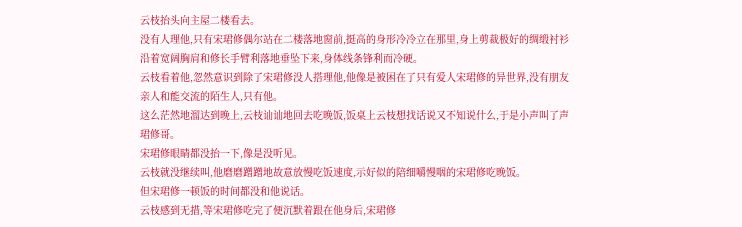云枝抬头向主屋二楼看去。
没有人理他,只有宋珺修偶尔站在二楼落地窗前,挺高的身形冷冷立在那里,身上剪裁极好的绸缎衬衫沿着宽阔胸肩和修长手臂利落地垂坠下来,身体线条锋利而冷硬。
云枝看着他,忽然意识到除了宋珺修没人搭理他,他像是被困在了只有爱人宋珺修的异世界,没有朋友亲人和能交流的陌生人,只有他。
这么茫然地溜达到晚上,云枝讪讪地回去吃晚饭,饭桌上云枝想找话说又不知说什么,于是小声叫了声珺修哥。
宋珺修眼睛都没抬一下,像是没听见。
云枝就没继续叫,他磨磨蹭蹭地故意放慢吃饭速度,示好似的陪细嚼慢咽的宋珺修吃晚饭。
但宋珺修一顿饭的时间都没和他说话。
云枝感到无措,等宋珺修吃完了便沉默着跟在他身后,宋珺修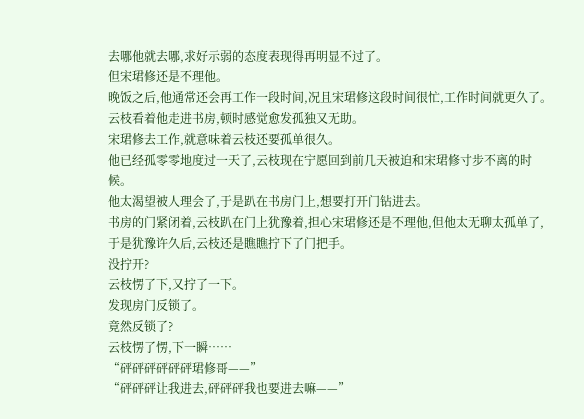去哪他就去哪,求好示弱的态度表现得再明显不过了。
但宋珺修还是不理他。
晚饭之后,他通常还会再工作一段时间,况且宋珺修这段时间很忙,工作时间就更久了。
云枝看着他走进书房,顿时感觉愈发孤独又无助。
宋珺修去工作,就意味着云枝还要孤单很久。
他已经孤零零地度过一天了,云枝现在宁愿回到前几天被迫和宋珺修寸步不离的时候。
他太渴望被人理会了,于是趴在书房门上,想要打开门钻进去。
书房的门紧闭着,云枝趴在门上犹豫着,担心宋珺修还是不理他,但他太无聊太孤单了,于是犹豫许久后,云枝还是瞧瞧拧下了门把手。
没拧开?
云枝愣了下,又拧了一下。
发现房门反锁了。
竟然反锁了?
云枝愣了愣,下一瞬……
“砰砰砰砰砰砰珺修哥——”
“砰砰砰让我进去,砰砰砰我也要进去嘛——”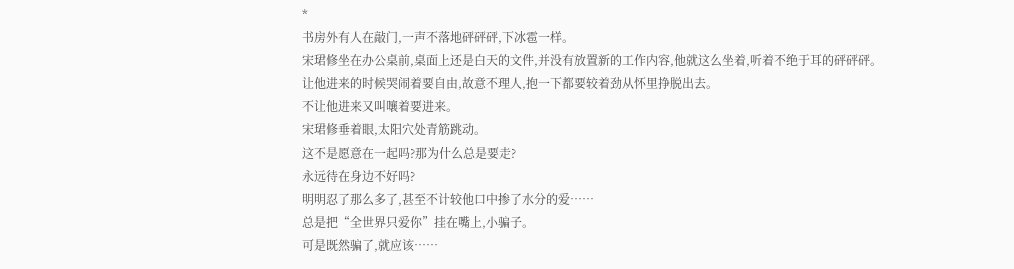*
书房外有人在敲门,一声不落地砰砰砰,下冰雹一样。
宋珺修坐在办公桌前,桌面上还是白天的文件,并没有放置新的工作内容,他就这么坐着,听着不绝于耳的砰砰砰。
让他进来的时候哭闹着要自由,故意不理人,抱一下都要较着劲从怀里挣脱出去。
不让他进来又叫嚷着要进来。
宋珺修垂着眼,太阳穴处青筋跳动。
这不是愿意在一起吗?那为什么总是要走?
永远待在身边不好吗?
明明忍了那么多了,甚至不计较他口中掺了水分的爱……
总是把“全世界只爱你”挂在嘴上,小骗子。
可是既然骗了,就应该……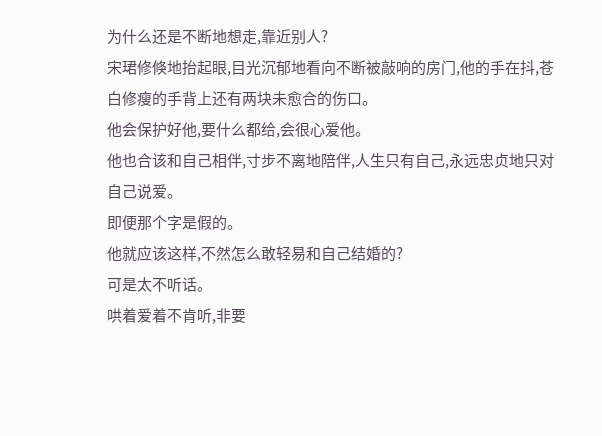为什么还是不断地想走,靠近别人?
宋珺修倏地抬起眼,目光沉郁地看向不断被敲响的房门,他的手在抖,苍白修瘦的手背上还有两块未愈合的伤口。
他会保护好他,要什么都给,会很心爱他。
他也合该和自己相伴,寸步不离地陪伴,人生只有自己,永远忠贞地只对自己说爱。
即便那个字是假的。
他就应该这样,不然怎么敢轻易和自己结婚的?
可是太不听话。
哄着爱着不肯听,非要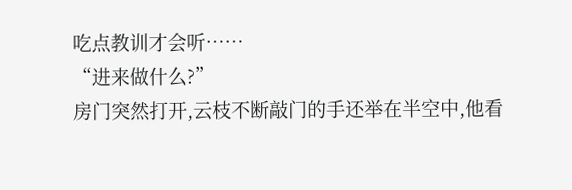吃点教训才会听……
“进来做什么?”
房门突然打开,云枝不断敲门的手还举在半空中,他看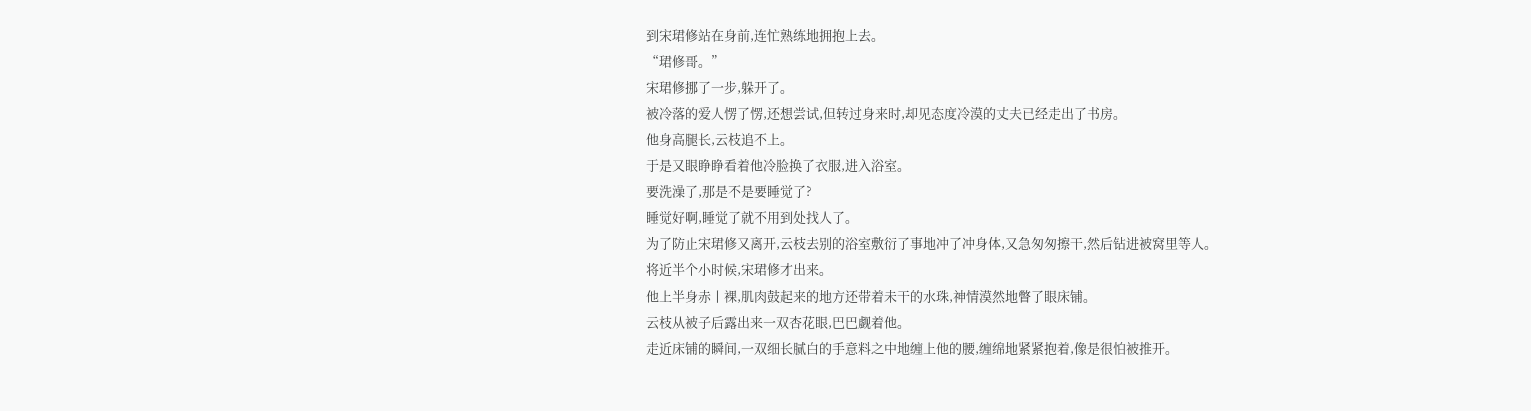到宋珺修站在身前,连忙熟练地拥抱上去。
“珺修哥。”
宋珺修挪了一步,躲开了。
被冷落的爱人愣了愣,还想尝试,但转过身来时,却见态度冷漠的丈夫已经走出了书房。
他身高腿长,云枝追不上。
于是又眼睁睁看着他冷脸换了衣服,进入浴室。
要洗澡了,那是不是要睡觉了?
睡觉好啊,睡觉了就不用到处找人了。
为了防止宋珺修又离开,云枝去别的浴室敷衍了事地冲了冲身体,又急匆匆擦干,然后钻进被窝里等人。
将近半个小时候,宋珺修才出来。
他上半身赤丨裸,肌肉鼓起来的地方还带着未干的水珠,神情漠然地瞥了眼床铺。
云枝从被子后露出来一双杏花眼,巴巴觑着他。
走近床铺的瞬间,一双细长腻白的手意料之中地缠上他的腰,缠绵地紧紧抱着,像是很怕被推开。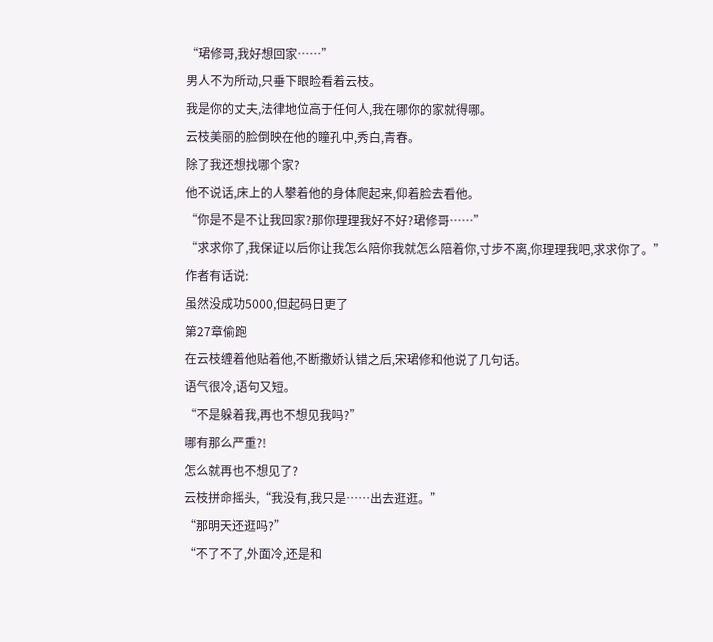“珺修哥,我好想回家……”
男人不为所动,只垂下眼睑看着云枝。
我是你的丈夫,法律地位高于任何人,我在哪你的家就得哪。
云枝美丽的脸倒映在他的瞳孔中,秀白,青春。
除了我还想找哪个家?
他不说话,床上的人攀着他的身体爬起来,仰着脸去看他。
“你是不是不让我回家?那你理理我好不好?珺修哥……”
“求求你了,我保证以后你让我怎么陪你我就怎么陪着你,寸步不离,你理理我吧,求求你了。”
作者有话说:
虽然没成功5000,但起码日更了
第27章偷跑
在云枝缠着他贴着他,不断撒娇认错之后,宋珺修和他说了几句话。
语气很冷,语句又短。
“不是躲着我,再也不想见我吗?”
哪有那么严重?!
怎么就再也不想见了?
云枝拼命摇头,“我没有,我只是……出去逛逛。”
“那明天还逛吗?”
“不了不了,外面冷,还是和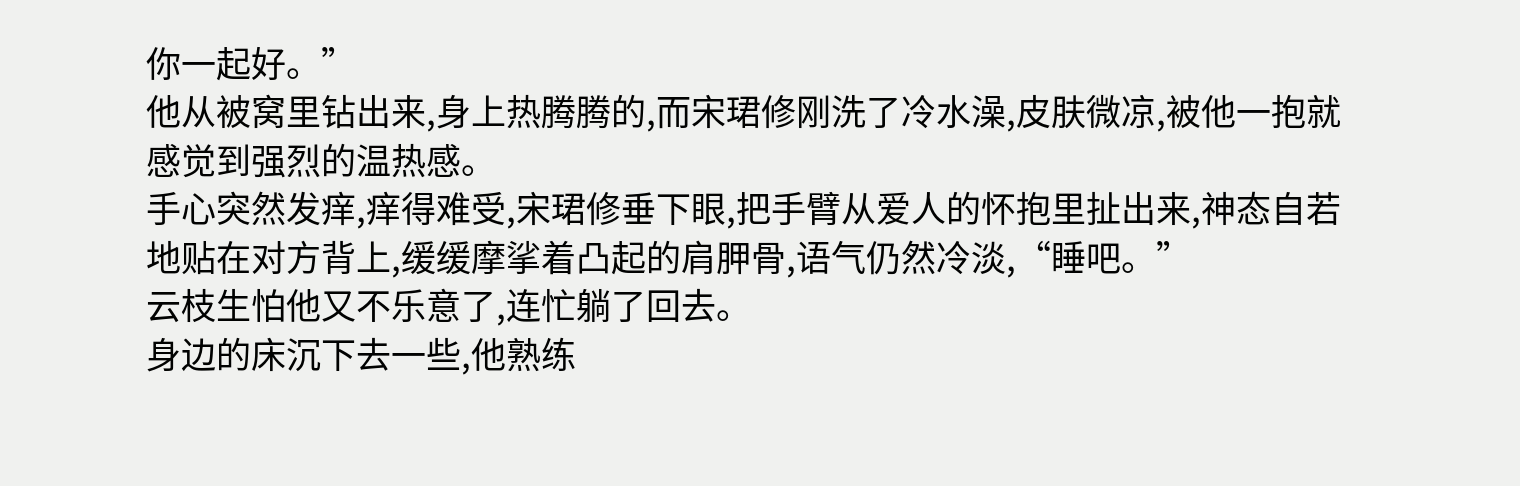你一起好。”
他从被窝里钻出来,身上热腾腾的,而宋珺修刚洗了冷水澡,皮肤微凉,被他一抱就感觉到强烈的温热感。
手心突然发痒,痒得难受,宋珺修垂下眼,把手臂从爱人的怀抱里扯出来,神态自若地贴在对方背上,缓缓摩挲着凸起的肩胛骨,语气仍然冷淡,“睡吧。”
云枝生怕他又不乐意了,连忙躺了回去。
身边的床沉下去一些,他熟练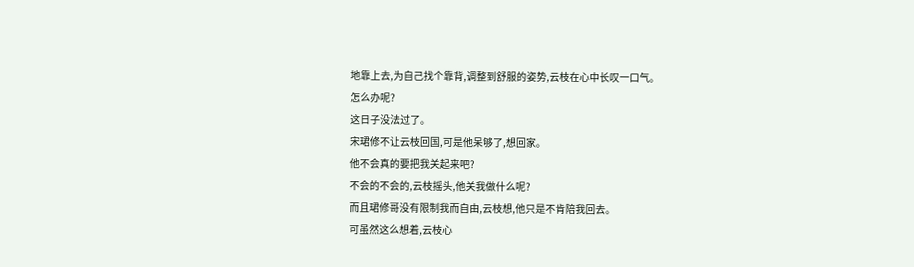地靠上去,为自己找个靠背,调整到舒服的姿势,云枝在心中长叹一口气。
怎么办呢?
这日子没法过了。
宋珺修不让云枝回国,可是他呆够了,想回家。
他不会真的要把我关起来吧?
不会的不会的,云枝摇头,他关我做什么呢?
而且珺修哥没有限制我而自由,云枝想,他只是不肯陪我回去。
可虽然这么想着,云枝心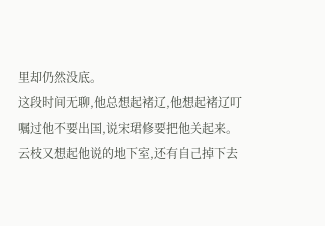里却仍然没底。
这段时间无聊,他总想起褚辽,他想起褚辽叮嘱过他不要出国,说宋珺修要把他关起来。
云枝又想起他说的地下室,还有自己掉下去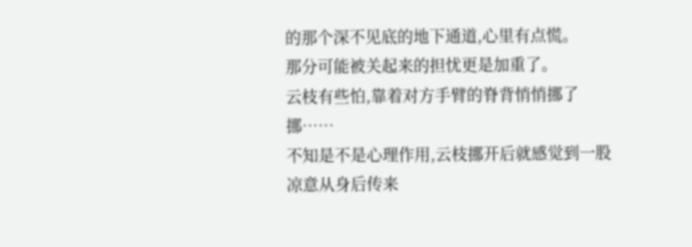的那个深不见底的地下通道,心里有点慌。
那分可能被关起来的担忧更是加重了。
云枝有些怕,靠着对方手臂的脊背悄悄挪了挪……
不知是不是心理作用,云枝挪开后就感觉到一股凉意从身后传来